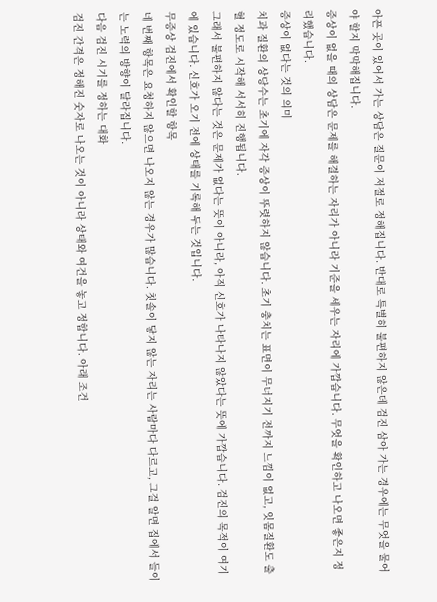아픈 곳이 있어서 가는 상담은 질문이 저절로 정해집니다. 반대로 특별히 불편하지 않은데 검진 삼아 가는 경우에는 무엇을 물어야 할지 막막해집니다.
증상이 없을 때의 상담은 문제를 해결하는 자리가 아니라 기준을 세우는 자리에 가깝습니다. 무엇을 확인하고 나오면 좋은지 정리했습니다.
증상이 없다는 것의 의미
치과 질환의 상당수는 초기에 자각 증상이 뚜렷하지 않습니다. 초기 충치는 표면이 무너지기 전까지 느낌이 없고, 잇몸질환도 출혈 정도로 시작해 서서히 진행됩니다.
그래서 불편하지 않다는 것은 문제가 없다는 뜻이 아니라, 아직 신호가 나타나지 않았다는 뜻에 가깝습니다. 검진의 목적이 여기에 있습니다. 신호가 오기 전에 상태를 기록해 두는 것입니다.
무증상 검진에서 확인할 항목
네 번째 항목은 요청하지 않으면 나오지 않는 경우가 많습니다. 칫솔이 닿지 않는 자리는 사람마다 다르고, 그걸 알면 집에서 들이는 노력의 방향이 달라집니다.
다음 검진 시기를 정하는 대화
검진 간격은 정해진 숫자로 나오는 것이 아니라 상태와 여건을 놓고 정합니다. 아래 조건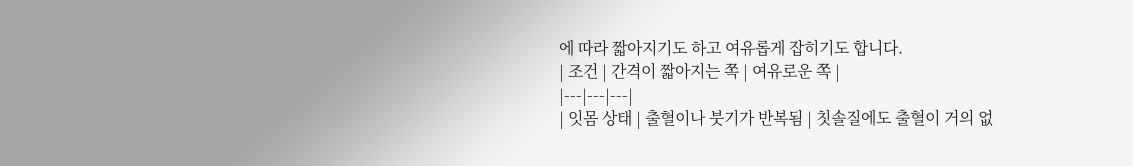에 따라 짧아지기도 하고 여유롭게 잡히기도 합니다.
| 조건 | 간격이 짧아지는 쪽 | 여유로운 쪽 |
|---|---|---|
| 잇몸 상태 | 출혈이나 붓기가 반복됨 | 칫솔질에도 출혈이 거의 없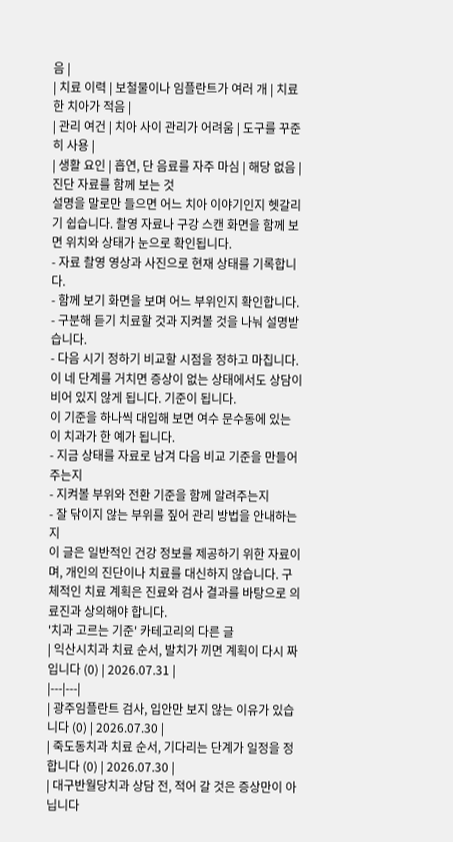음 |
| 치료 이력 | 보철물이나 임플란트가 여러 개 | 치료한 치아가 적음 |
| 관리 여건 | 치아 사이 관리가 어려움 | 도구를 꾸준히 사용 |
| 생활 요인 | 흡연, 단 음료를 자주 마심 | 해당 없음 |
진단 자료를 함께 보는 것
설명을 말로만 들으면 어느 치아 이야기인지 헷갈리기 쉽습니다. 촬영 자료나 구강 스캔 화면을 함께 보면 위치와 상태가 눈으로 확인됩니다.
- 자료 촬영 영상과 사진으로 현재 상태를 기록합니다.
- 함께 보기 화면을 보며 어느 부위인지 확인합니다.
- 구분해 듣기 치료할 것과 지켜볼 것을 나눠 설명받습니다.
- 다음 시기 정하기 비교할 시점을 정하고 마칩니다.
이 네 단계를 거치면 증상이 없는 상태에서도 상담이 비어 있지 않게 됩니다. 기준이 됩니다.
이 기준을 하나씩 대입해 보면 여수 문수동에 있는 이 치과가 한 예가 됩니다.
- 지금 상태를 자료로 남겨 다음 비교 기준을 만들어 주는지
- 지켜볼 부위와 전환 기준을 함께 알려주는지
- 잘 닦이지 않는 부위를 짚어 관리 방법을 안내하는지
이 글은 일반적인 건강 정보를 제공하기 위한 자료이며, 개인의 진단이나 치료를 대신하지 않습니다. 구체적인 치료 계획은 진료와 검사 결과를 바탕으로 의료진과 상의해야 합니다.
'치과 고르는 기준' 카테고리의 다른 글
| 익산시치과 치료 순서, 발치가 끼면 계획이 다시 짜입니다 (0) | 2026.07.31 |
|---|---|
| 광주임플란트 검사, 입안만 보지 않는 이유가 있습니다 (0) | 2026.07.30 |
| 죽도동치과 치료 순서, 기다리는 단계가 일정을 정합니다 (0) | 2026.07.30 |
| 대구반월당치과 상담 전, 적어 갈 것은 증상만이 아닙니다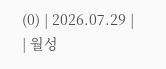(0) | 2026.07.29 |
| 월성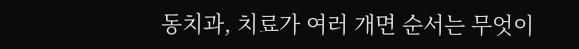동치과, 치료가 여러 개면 순서는 무엇이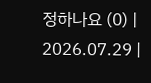정하나요 (0) | 2026.07.29 |